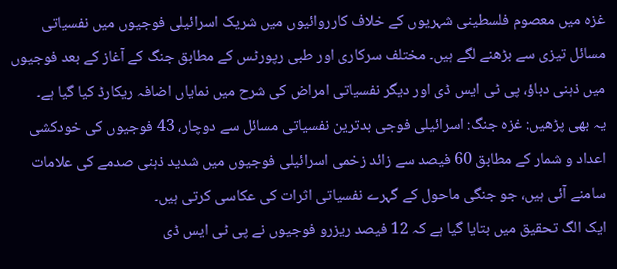غزہ میں معصوم فلسطینی شہریوں کے خلاف کارروائیوں میں شریک اسرائیلی فوجیوں میں نفسیاتی مسائل تیزی سے بڑھنے لگے ہیں۔ مختلف سرکاری اور طبی رپورٹس کے مطابق جنگ کے آغاز کے بعد فوجیوں میں ذہنی دباؤ، پی ٹی ایس ڈی اور دیگر نفسیاتی امراض کی شرح میں نمایاں اضافہ ریکارڈ کیا گیا ہے۔
یہ بھی پڑھیں: غزہ جنگ: اسرائیلی فوجی بدترین نفسیاتی مسائل سے دوچار، 43 فوجیوں کی خودکشی
اعداد و شمار کے مطابق 60 فیصد سے زائد زخمی اسرائیلی فوجیوں میں شدید ذہنی صدمے کی علامات سامنے آئی ہیں، جو جنگی ماحول کے گہرے نفسیاتی اثرات کی عکاسی کرتی ہیں۔
ایک الگ تحقیق میں بتایا گیا ہے کہ 12 فیصد ریزرو فوجیوں نے پی ٹی ایس ڈی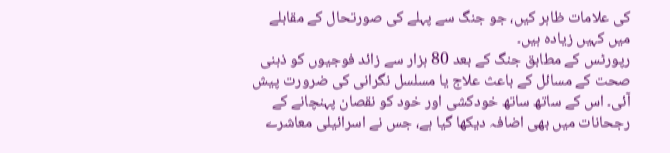کی علامات ظاہر کیں، جو جنگ سے پہلے کی صورتحال کے مقابلے میں کہیں زیادہ ہیں۔
رپورٹس کے مطابق جنگ کے بعد 80 ہزار سے زائد فوجیوں کو ذہنی صحت کے مسائل کے باعث علاج یا مسلسل نگرانی کی ضرورت پیش آئی۔ اس کے ساتھ ساتھ خودکشی اور خود کو نقصان پہنچانے کے رجحانات میں بھی اضافہ دیکھا گیا ہے، جس نے اسرائیلی معاشرے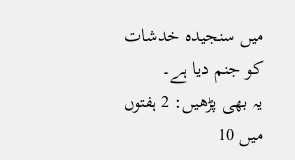میں سنجیدہ خدشات کو جنم دیا ہے۔
یہ بھی پڑھیں: 2 ہفتوں میں 10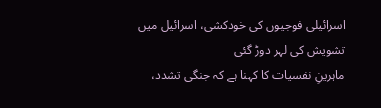اسرائیلی فوجیوں کی خودکشی، اسرائیل میں تشویش کی لہر دوڑ گئی
ماہرینِ نفسیات کا کہنا ہے کہ جنگی تشدد،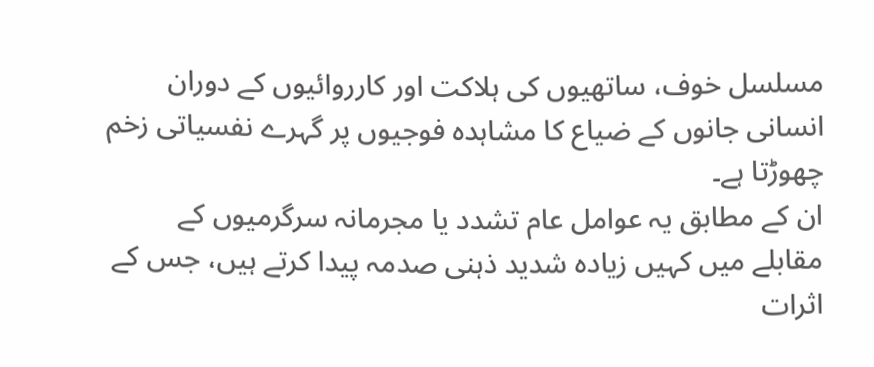مسلسل خوف، ساتھیوں کی ہلاکت اور کارروائیوں کے دوران انسانی جانوں کے ضیاع کا مشاہدہ فوجیوں پر گہرے نفسیاتی زخم چھوڑتا ہے۔
ان کے مطابق یہ عوامل عام تشدد یا مجرمانہ سرگرمیوں کے مقابلے میں کہیں زیادہ شدید ذہنی صدمہ پیدا کرتے ہیں، جس کے اثرات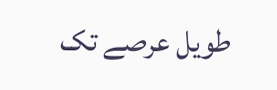طویل عرصے تک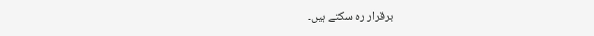برقرار رہ سکتے ہیں۔